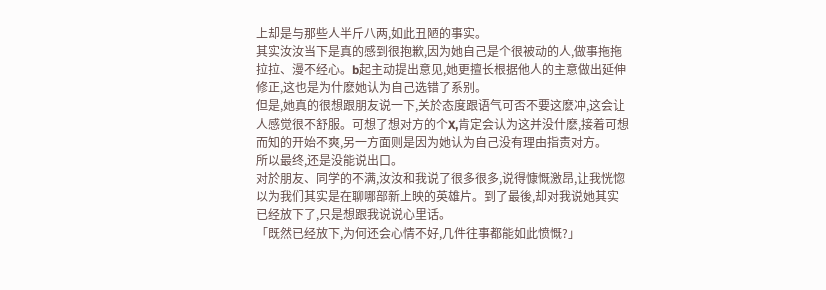上却是与那些人半斤八两,如此丑陋的事实。
其实汝汝当下是真的感到很抱歉,因为她自己是个很被动的人,做事拖拖拉拉、漫不经心。b起主动提出意见,她更擅长根据他人的主意做出延伸修正,这也是为什麽她认为自己选错了系别。
但是,她真的很想跟朋友说一下,关於态度跟语气可否不要这麽冲,这会让人感觉很不舒服。可想了想对方的个X,肯定会认为这并没什麽,接着可想而知的开始不爽,另一方面则是因为她认为自己没有理由指责对方。
所以最终,还是没能说出口。
对於朋友、同学的不满,汝汝和我说了很多很多,说得慷慨激昂,让我恍惚以为我们其实是在聊哪部新上映的英雄片。到了最後,却对我说她其实已经放下了,只是想跟我说说心里话。
「既然已经放下,为何还会心情不好,几件往事都能如此愤慨?」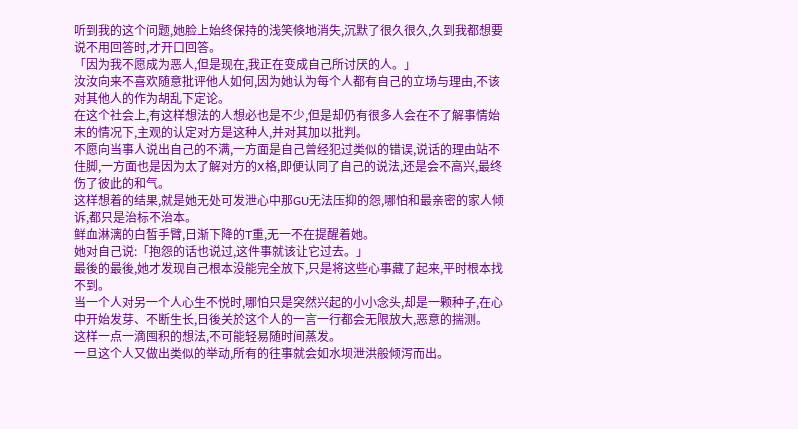听到我的这个问题,她脸上始终保持的浅笑倏地消失,沉默了很久很久,久到我都想要说不用回答时,才开口回答。
「因为我不愿成为恶人,但是现在,我正在变成自己所讨厌的人。」
汝汝向来不喜欢随意批评他人如何,因为她认为每个人都有自己的立场与理由,不该对其他人的作为胡乱下定论。
在这个社会上,有这样想法的人想必也是不少,但是却仍有很多人会在不了解事情始末的情况下,主观的认定对方是这种人,并对其加以批判。
不愿向当事人说出自己的不满,一方面是自己曾经犯过类似的错误,说话的理由站不住脚,一方面也是因为太了解对方的X格,即便认同了自己的说法,还是会不高兴,最终伤了彼此的和气。
这样想着的结果,就是她无处可发泄心中那GU无法压抑的怨,哪怕和最亲密的家人倾诉,都只是治标不治本。
鲜血淋漓的白皙手臂,日渐下降的T重,无一不在提醒着她。
她对自己说:「抱怨的话也说过,这件事就该让它过去。」
最後的最後,她才发现自己根本没能完全放下,只是将这些心事藏了起来,平时根本找不到。
当一个人对另一个人心生不悦时,哪怕只是突然兴起的小小念头,却是一颗种子,在心中开始发芽、不断生长,日後关於这个人的一言一行都会无限放大,恶意的揣测。
这样一点一滴囤积的想法,不可能轻易随时间蒸发。
一旦这个人又做出类似的举动,所有的往事就会如水坝泄洪般倾泻而出。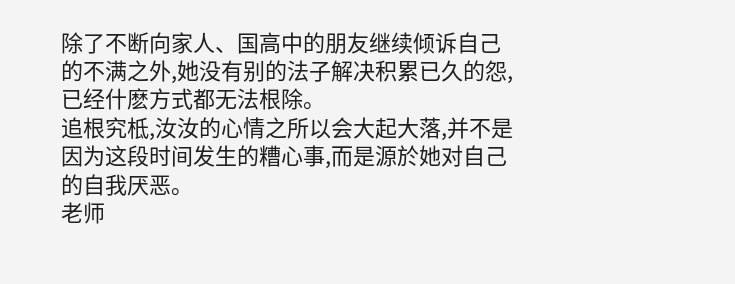除了不断向家人、国高中的朋友继续倾诉自己的不满之外,她没有别的法子解决积累已久的怨,已经什麽方式都无法根除。
追根究柢,汝汝的心情之所以会大起大落,并不是因为这段时间发生的糟心事,而是源於她对自己的自我厌恶。
老师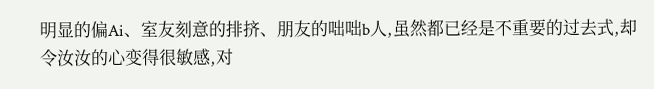明显的偏Ai、室友刻意的排挤、朋友的咄咄b人,虽然都已经是不重要的过去式,却令汝汝的心变得很敏感,对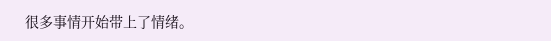很多事情开始带上了情绪。